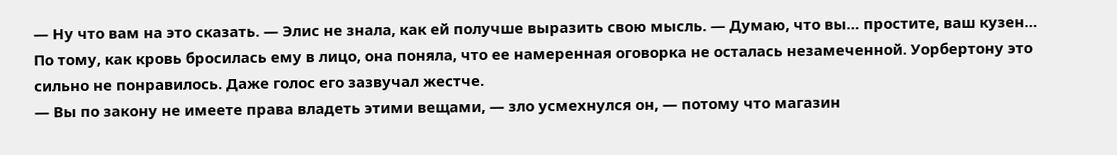— Ну что вам на это сказать. — Элис не знала, как ей получше выразить свою мысль. — Думаю, что вы… простите, ваш кузен…
По тому, как кровь бросилась ему в лицо, она поняла, что ее намеренная оговорка не осталась незамеченной. Уорбертону это сильно не понравилось. Даже голос его зазвучал жестче.
— Вы по закону не имеете права владеть этими вещами, — зло усмехнулся он, — потому что магазин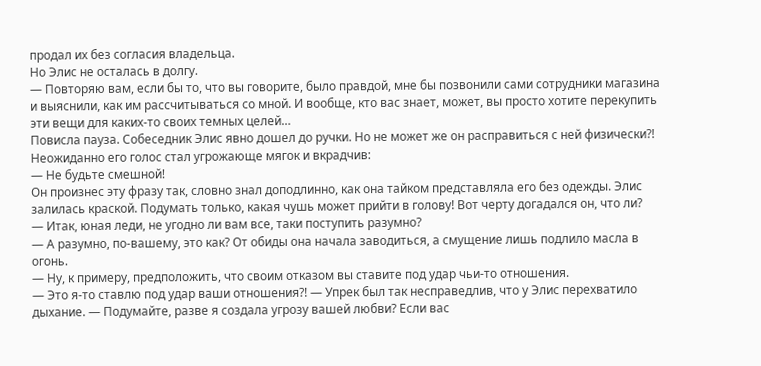продал их без согласия владельца.
Но Элис не осталась в долгу.
— Повторяю вам, если бы то, что вы говорите, было правдой, мне бы позвонили сами сотрудники магазина и выяснили, как им рассчитываться со мной. И вообще, кто вас знает, может, вы просто хотите перекупить эти вещи для каких-то своих темных целей…
Повисла пауза. Собеседник Элис явно дошел до ручки. Но не может же он расправиться с ней физически?! Неожиданно его голос стал угрожающе мягок и вкрадчив:
— Не будьте смешной!
Он произнес эту фразу так, словно знал доподлинно, как она тайком представляла его без одежды. Элис залилась краской. Подумать только, какая чушь может прийти в голову! Вот черту догадался он, что ли?
— Итак, юная леди, не угодно ли вам все, таки поступить разумно?
— А разумно, по-вашему, это как? От обиды она начала заводиться, а смущение лишь подлило масла в огонь.
— Ну, к примеру, предположить, что своим отказом вы ставите под удар чьи-то отношения.
— Это я-то ставлю под удар ваши отношения?! — Упрек был так несправедлив, что у Элис перехватило дыхание. — Подумайте, разве я создала угрозу вашей любви? Если вас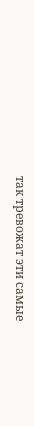так тревожат эти самые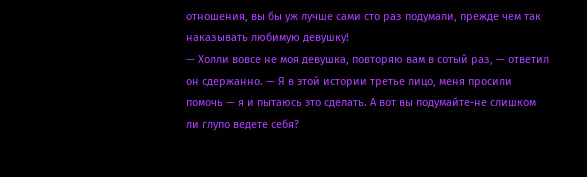отношения, вы бы уж лучше сами сто раз подумали, прежде чем так наказывать любимую девушку!
— Холли вовсе не моя девушка, повторяю вам в сотый раз, — ответил он сдержанно. — Я в этой истории третье лицо, меня просили помочь — я и пытаюсь это сделать. А вот вы подумайте-не слишком ли глупо ведете себя?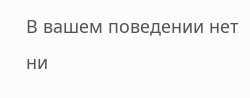В вашем поведении нет ни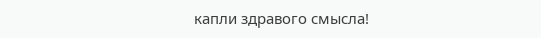капли здравого смысла!